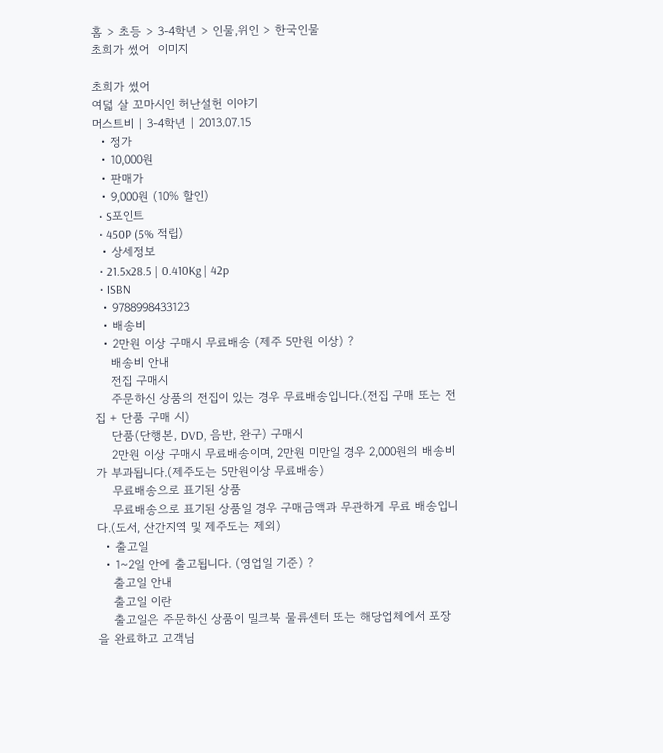홈 > 초등 > 3-4학년 > 인물,위인 > 한국인물
초희가 썼어  이미지

초희가 썼어
여덟 살 꼬마시인 허난설헌 이야기
머스트비 | 3-4학년 | 2013.07.15
  • 정가
  • 10,000원
  • 판매가
  • 9,000원 (10% 할인)
  • S포인트
  • 450P (5% 적립)
  • 상세정보
  • 21.5x28.5 | 0.410Kg | 42p
  • ISBN
  • 9788998433123
  • 배송비
  • 2만원 이상 구매시 무료배송 (제주 5만원 이상) ?
    배송비 안내
    전집 구매시
    주문하신 상품의 전집이 있는 경우 무료배송입니다.(전집 구매 또는 전집 + 단품 구매 시)
    단품(단행본, DVD, 음반, 완구) 구매시
    2만원 이상 구매시 무료배송이며, 2만원 미만일 경우 2,000원의 배송비가 부과됩니다.(제주도는 5만원이상 무료배송)
    무료배송으로 표기된 상품
    무료배송으로 표기된 상품일 경우 구매금액과 무관하게 무료 배송입니다.(도서, 산간지역 및 제주도는 제외)
  • 출고일
  • 1~2일 안에 출고됩니다. (영업일 기준) ?
    출고일 안내
    출고일 이란
    출고일은 주문하신 상품이 밀크북 물류센터 또는 해당업체에서 포장을 완료하고 고객님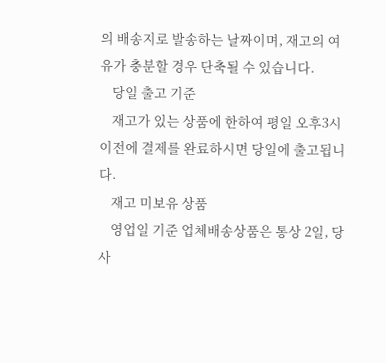의 배송지로 발송하는 날짜이며, 재고의 여유가 충분할 경우 단축될 수 있습니다.
    당일 출고 기준
    재고가 있는 상품에 한하여 평일 오후3시 이전에 결제를 완료하시면 당일에 출고됩니다.
    재고 미보유 상품
    영업일 기준 업체배송상품은 통상 2일, 당사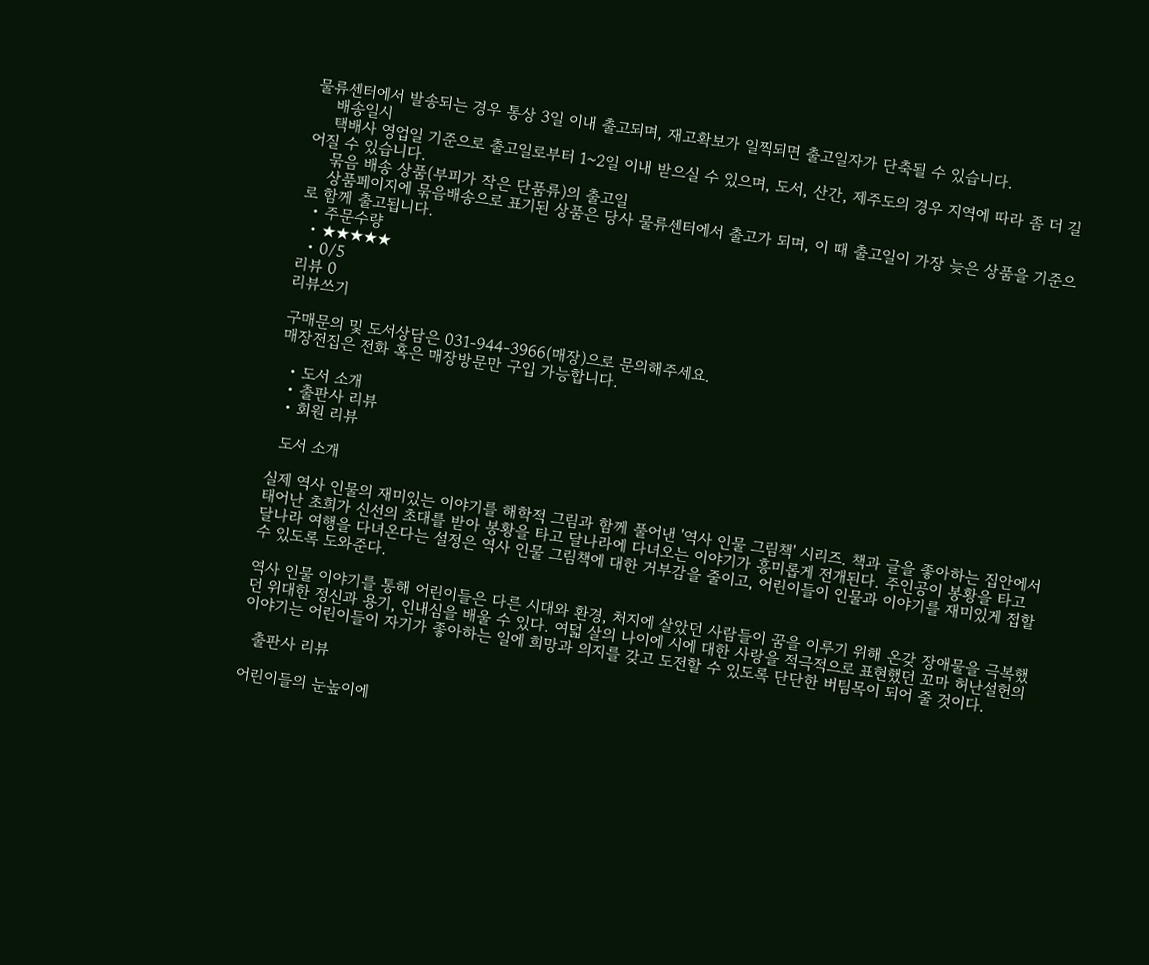물류센터에서 발송되는 경우 통상 3일 이내 출고되며, 재고확보가 일찍되면 출고일자가 단축될 수 있습니다.
    배송일시
    택배사 영업일 기준으로 출고일로부터 1~2일 이내 받으실 수 있으며, 도서, 산간, 제주도의 경우 지역에 따라 좀 더 길어질 수 있습니다.
    묶음 배송 상품(부피가 작은 단품류)의 출고일
    상품페이지에 묶음배송으로 표기된 상품은 당사 물류센터에서 출고가 되며, 이 때 출고일이 가장 늦은 상품을 기준으로 함께 출고됩니다.
  • 주문수량
  • ★★★★★
  • 0/5
리뷰 0
리뷰쓰기

구매문의 및 도서상담은 031-944-3966(매장)으로 문의해주세요.
매장전집은 전화 혹은 매장방문만 구입 가능합니다.

  • 도서 소개
  • 출판사 리뷰
  • 회원 리뷰

  도서 소개

실제 역사 인물의 재미있는 이야기를 해학적 그림과 함께 풀어낸 '역사 인물 그림책' 시리즈. 책과 글을 좋아하는 집안에서 태어난 초희가 신선의 초대를 받아 봉황을 타고 달나라에 다녀오는 이야기가 흥미롭게 전개된다. 주인공이 봉황을 타고 달나라 여행을 다녀온다는 설정은 역사 인물 그림책에 대한 거부감을 줄이고, 어린이들이 인물과 이야기를 재미있게 접할 수 있도록 도와준다.

역사 인물 이야기를 통해 어린이들은 다른 시대와 환경, 처지에 살았던 사람들이 꿈을 이루기 위해 온갖 장애물을 극복했던 위대한 정신과 용기, 인내심을 배울 수 있다. 여덟 살의 나이에 시에 대한 사랑을 적극적으로 표현했던 꼬마 허난설헌의 이야기는 어린이들이 자기가 좋아하는 일에 희망과 의지를 갖고 도전할 수 있도록 단단한 버팀목이 되어 줄 것이다.

  출판사 리뷰

어린이들의 눈높이에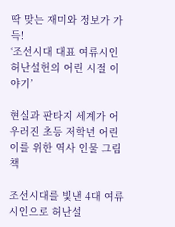딱 맞는 재미와 정보가 가득!
‘조선시대 대표 여류시인 허난설헌의 어린 시절 이야기’

현실과 판타지 세계가 어우러진 초등 저학년 어린이를 위한 역사 인물 그림책

조선시대를 빛낸 4대 여류시인으로 허난설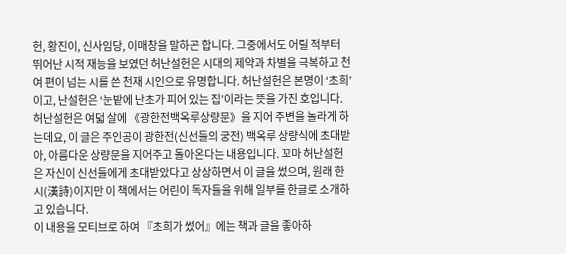헌, 황진이, 신사임당, 이매창을 말하곤 합니다. 그중에서도 어릴 적부터 뛰어난 시적 재능을 보였던 허난설헌은 시대의 제약과 차별을 극복하고 천여 편이 넘는 시를 쓴 천재 시인으로 유명합니다. 허난설헌은 본명이 ‘초희’이고, 난설헌은 ‘눈밭에 난초가 피어 있는 집’이라는 뜻을 가진 호입니다. 허난설헌은 여덟 살에 《광한전백옥루상량문》을 지어 주변을 놀라게 하는데요, 이 글은 주인공이 광한전(신선들의 궁전) 백옥루 상량식에 초대받아, 아름다운 상량문을 지어주고 돌아온다는 내용입니다. 꼬마 허난설헌은 자신이 신선들에게 초대받았다고 상상하면서 이 글을 썼으며, 원래 한시(漢詩)이지만 이 책에서는 어린이 독자들을 위해 일부를 한글로 소개하고 있습니다.
이 내용을 모티브로 하여 『초희가 썼어』에는 책과 글을 좋아하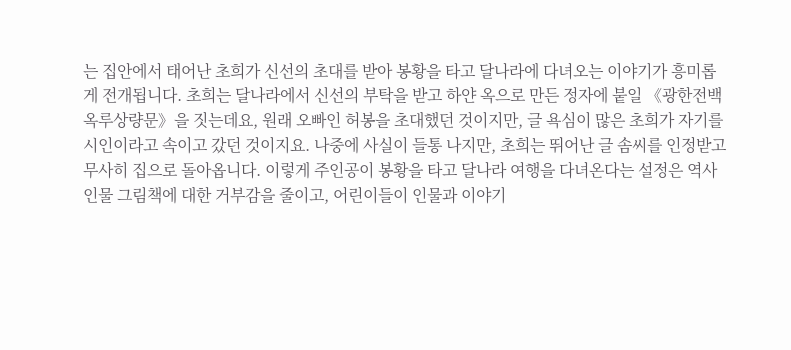는 집안에서 태어난 초희가 신선의 초대를 받아 봉황을 타고 달나라에 다녀오는 이야기가 흥미롭게 전개됩니다. 초희는 달나라에서 신선의 부탁을 받고 하얀 옥으로 만든 정자에 붙일 《광한전백옥루상량문》을 짓는데요, 원래 오빠인 허봉을 초대했던 것이지만, 글 욕심이 많은 초희가 자기를 시인이라고 속이고 갔던 것이지요. 나중에 사실이 들통 나지만, 초희는 뛰어난 글 솜씨를 인정받고 무사히 집으로 돌아옵니다. 이렇게 주인공이 봉황을 타고 달나라 여행을 다녀온다는 설정은 역사 인물 그림책에 대한 거부감을 줄이고, 어린이들이 인물과 이야기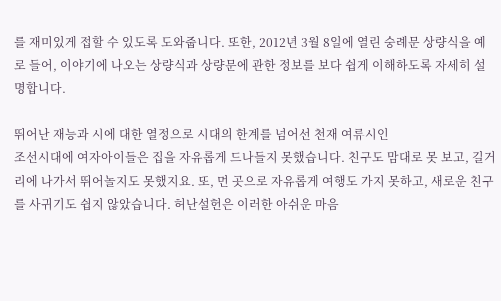를 재미있게 접할 수 있도록 도와줍니다. 또한, 2012년 3월 8일에 열린 숭례문 상량식을 예로 들어, 이야기에 나오는 상량식과 상량문에 관한 정보를 보다 쉽게 이해하도록 자세히 설명합니다.

뛰어난 재능과 시에 대한 열정으로 시대의 한계를 넘어선 천재 여류시인
조선시대에 여자아이들은 집을 자유롭게 드나들지 못했습니다. 친구도 맘대로 못 보고, 길거리에 나가서 뛰어놀지도 못했지요. 또, 먼 곳으로 자유롭게 여행도 가지 못하고, 새로운 친구를 사귀기도 쉽지 않았습니다. 허난설헌은 이러한 아쉬운 마음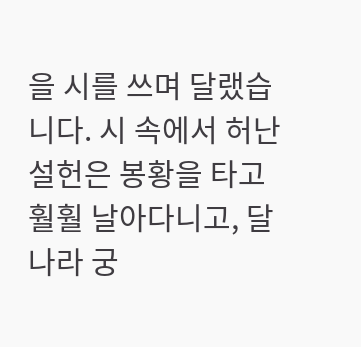을 시를 쓰며 달랬습니다. 시 속에서 허난설헌은 봉황을 타고 훨훨 날아다니고, 달나라 궁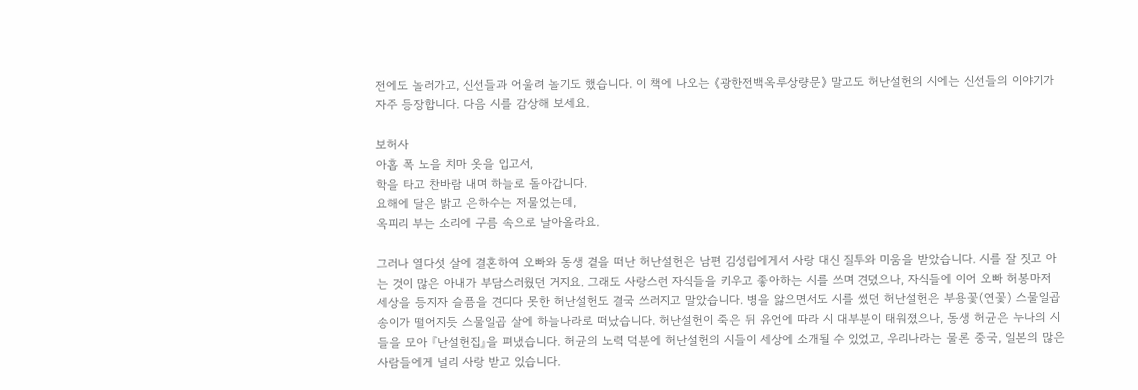전에도 놀러가고, 신선들과 어울려 놀기도 했습니다. 이 책에 나오는 《광한전백옥루상량문》 말고도 허난설헌의 시에는 신선들의 이야기가 자주 등장합니다. 다음 시를 감상해 보세요.

보허사
아홉 폭 노을 치마 옷을 입고서,
학을 타고 찬바람 내며 하늘로 돌아갑니다.
요해에 달은 밝고 은하수는 저물었는데,
옥피리 부는 소리에 구름 속으로 날아올라요.

그러나 열다섯 살에 결혼하여 오빠와 동생 곁을 떠난 허난설헌은 남편 김성립에게서 사랑 대신 질투와 미움을 받았습니다. 시를 잘 짓고 아는 것이 많은 아내가 부담스러웠던 거지요. 그래도 사랑스런 자식들을 키우고 좋아하는 시를 쓰며 견뎠으나, 자식들에 이어 오빠 허봉마저 세상을 등지자 슬픔을 견디다 못한 허난설헌도 결국 쓰러지고 말았습니다. 병을 앓으면서도 시를 썼던 허난설헌은 부용꽃(연꽃) 스물일곱 송이가 떨어지듯 스물일곱 살에 하늘나라로 떠났습니다. 허난설헌이 죽은 뒤 유언에 따라 시 대부분이 태워졌으나, 동생 허균은 누나의 시들을 모아 『난설헌집』을 펴냈습니다. 허균의 노력 덕분에 허난설헌의 시들이 세상에 소개될 수 있었고, 우리나라는 물론 중국, 일본의 많은 사람들에게 널리 사랑 받고 있습니다.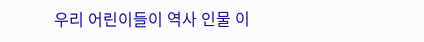우리 어린이들이 역사 인물 이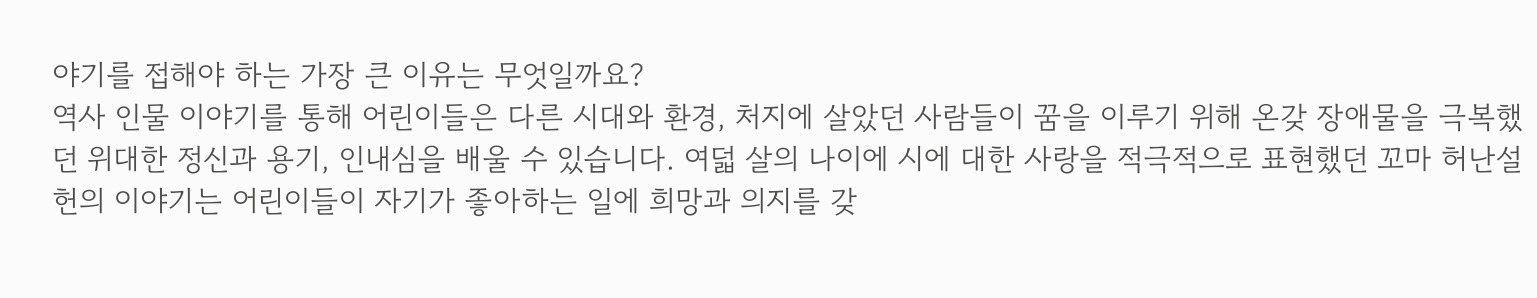야기를 접해야 하는 가장 큰 이유는 무엇일까요?
역사 인물 이야기를 통해 어린이들은 다른 시대와 환경, 처지에 살았던 사람들이 꿈을 이루기 위해 온갖 장애물을 극복했던 위대한 정신과 용기, 인내심을 배울 수 있습니다. 여덟 살의 나이에 시에 대한 사랑을 적극적으로 표현했던 꼬마 허난설헌의 이야기는 어린이들이 자기가 좋아하는 일에 희망과 의지를 갖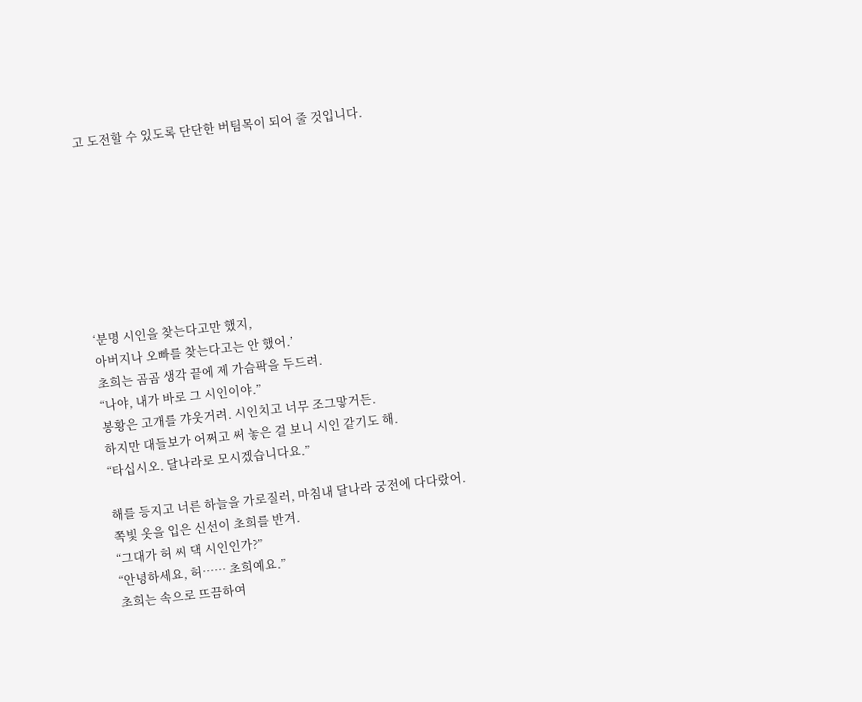고 도전할 수 있도록 단단한 버팀목이 되어 줄 것입니다.








‘분명 시인을 찾는다고만 했지,
아버지나 오빠를 찾는다고는 안 했어.’
초희는 곰곰 생각 끝에 제 가슴팍을 두드려.
“나야, 내가 바로 그 시인이야.”
봉황은 고개를 갸웃거려. 시인치고 너무 조그맣거든.
하지만 대들보가 어쩌고 써 놓은 걸 보니 시인 같기도 해.
“타십시오. 달나라로 모시겠습니다요.”

해를 등지고 너른 하늘을 가로질러, 마침내 달나라 궁전에 다다랐어.
쪽빛 옷을 입은 신선이 초희를 반겨.
“그대가 허 씨 댁 시인인가?”
“안녕하세요, 허…… 초희예요.”
초희는 속으로 뜨끔하여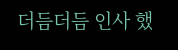더듬더듬 인사 했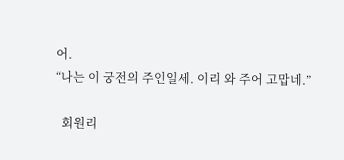어.
“나는 이 궁전의 주인일세. 이리 와 주어 고맙네.”

  회원리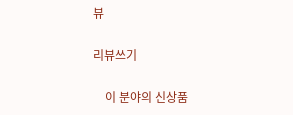뷰

리뷰쓰기

    이 분야의 신상품